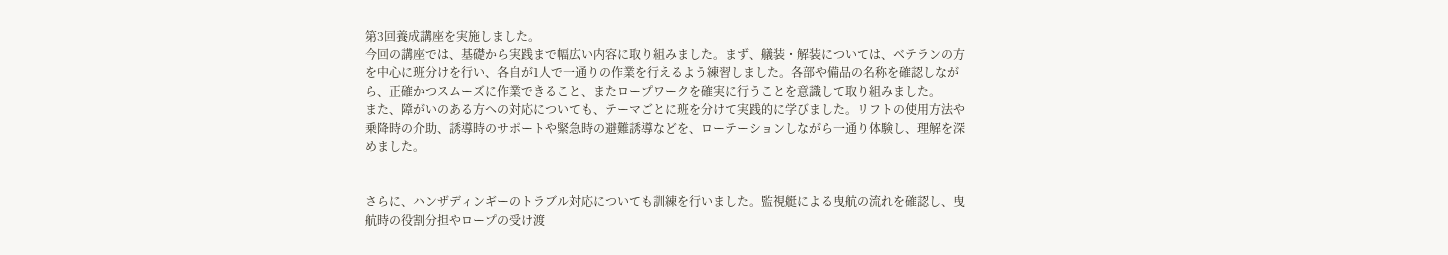第3回養成講座を実施しました。
今回の講座では、基礎から実践まで幅広い内容に取り組みました。まず、艤装・解装については、ベテランの方を中心に班分けを行い、各自が1人で一通りの作業を行えるよう練習しました。各部や備品の名称を確認しながら、正確かつスムーズに作業できること、またロープワークを確実に行うことを意識して取り組みました。
また、障がいのある方への対応についても、テーマごとに班を分けて実践的に学びました。リフトの使用方法や乗降時の介助、誘導時のサポートや緊急時の避難誘導などを、ローテーションしながら一通り体験し、理解を深めました。


さらに、ハンザディンギーのトラブル対応についても訓練を行いました。監視艇による曳航の流れを確認し、曳航時の役割分担やロープの受け渡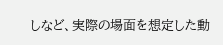しなど、実際の場面を想定した動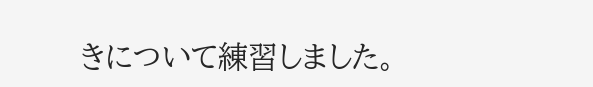きについて練習しました。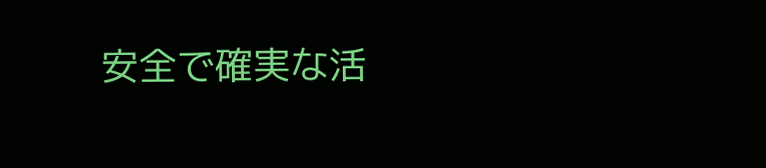安全で確実な活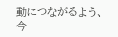動につながるよう、今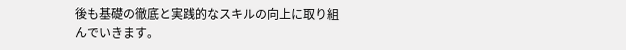後も基礎の徹底と実践的なスキルの向上に取り組んでいきます。